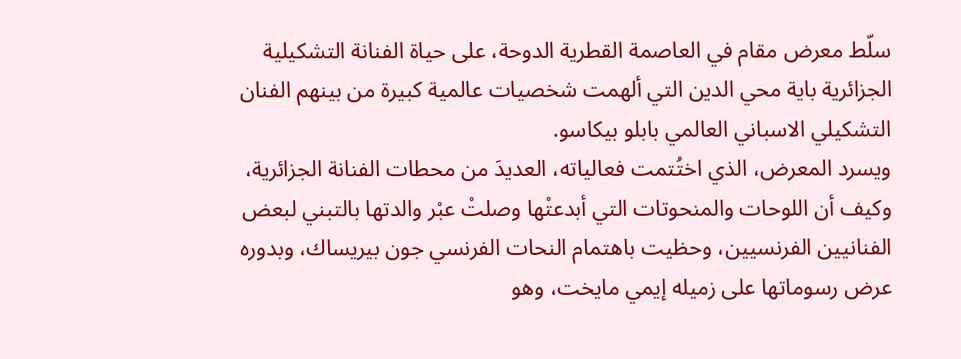سلّط معرض مقام في العاصمة القطرية الدوحة، على حياة الفنانة التشكيلية الجزائرية باية محي الدين التي ألهمت شخصيات عالمية كبيرة من بينهم الفنان التشكيلي الاسباني العالمي بابلو بيكاسو.
ويسرد المعرض، الذي اختُتمت فعالياته، العديدَ من محطات الفنانة الجزائرية، وكيف أن اللوحات والمنحوتات التي أبدعتْها وصلتْ عبْر والدتها بالتبني لبعض الفنانيين الفرنسيين، وحظيت باهتمام النحات الفرنسي جون بيريساك، وبدوره عرض رسوماتها على زميله إيمي مايخت، وهو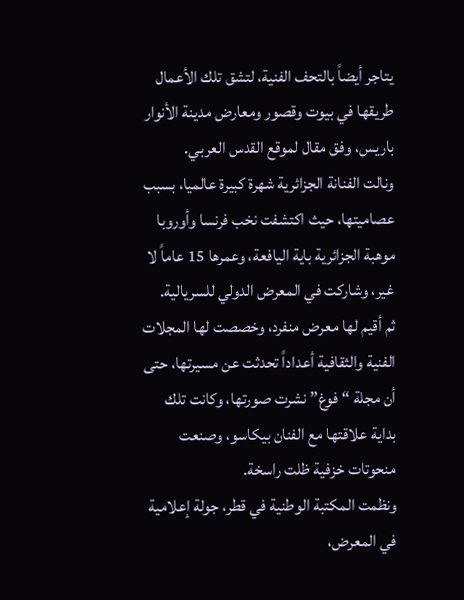يتاجر أيضاً بالتحف الفنية، لتشق تلك الأعمال طريقها في بيوت وقصور ومعارض مدينة الأنوار باريس، وفق مقال لموقع القدس العربي.
ونالت الفنانة الجزائرية شهرة كبيرة عالميا، بسبب عصاميتها، حيث اكتشفت نخب فرنسا وأوروبا موهبة الجزائرية باية اليافعة، وعمرها 15 عاماً لا غير، وشاركت في المعرض الدولي للسريالية.
ثم أقيم لها معرض منفرد، وخصصت لها المجلات الفنية والثقافية أعداداً تحدثت عن مسيرتها، حتى أن مجلة “فوغ” نشرت صورتها، وكانت تلك بداية علاقتها مع الفنان بيكاسو، وصنعت منحوتات خزفية ظلت راسخة.
ونظمت المكتبة الوطنية في قطر، جولة إعلامية في المعرض،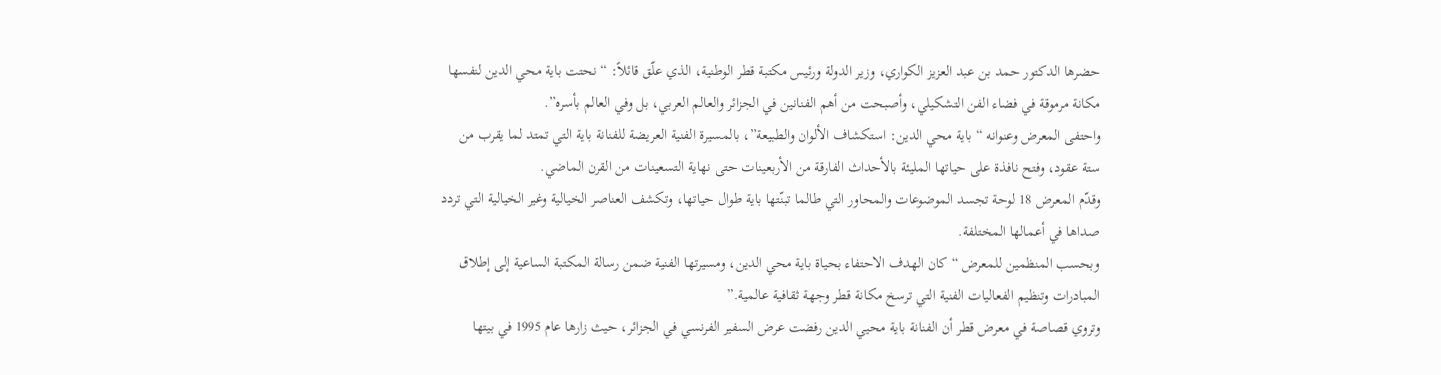حضرها الدكتور حمد بن عبد العزيز الكواري، وزير الدولة ورئيس مكتبة قطر الوطنية، الذي علّق قائلاً: “نحتت باية محي الدين لنفسها مكانة مرموقة في فضاء الفن التشكيلي، وأصبحت من أهم الفنانين في الجزائر والعالم العربي، بل وفي العالم بأسره”.
واحتفى المعرض وعنوانه “باية محي الدين: استكشاف الألوان والطبيعة”، بالمسيرة الفنية العريضة للفنانة باية التي تمتد لما يقرب من ستة عقود، وفتح نافذة على حياتها المليئة بالأحداث الفارقة من الأربعينات حتى نهاية التسعينات من القرن الماضي.
وقدّم المعرض 18 لوحة تجسد الموضوعات والمحاور التي طالما تبنّتها باية طوال حياتها، وتكشف العناصر الخيالية وغير الخيالية التي تردد صداها في أعمالها المختلفة.
وبحسب المنظمين للمعرض “كان الهدف الاحتفاء بحياة باية محي الدين، ومسيرتها الفنية ضمن رسالة المكتبة الساعية إلى إطلاق المبادرات وتنظيم الفعاليات الفنية التي ترسخ مكانة قطر وجهة ثقافية عالمية.”
وتروي قصاصة في معرض قطر أن الفنانة باية محيي الدين رفضت عرض السفير الفرنسي في الجزائر، حيث زارها عام 1995 في بيتها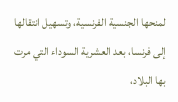لمنحها الجنسية الفرنسية، وتسهيل انتقالها إلى فرنسا، بعد العشرية السوداء التي مرت بها البلاد،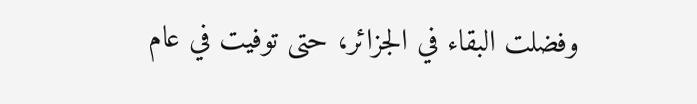وفضلت البقاء في الجزائر، حتى توفيت في عام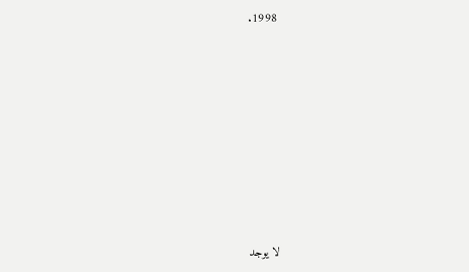1998.









لا يوجد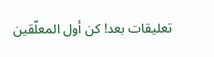تعليقات بعد! كن أول المعلّقين